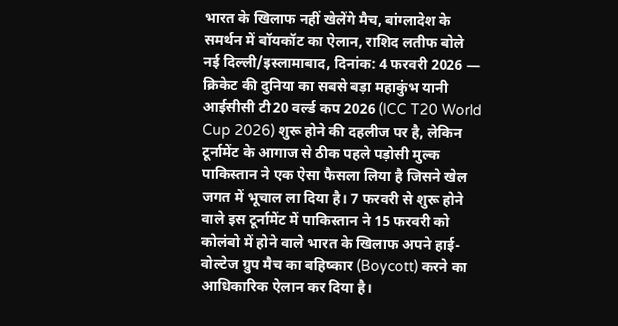भारत के खिलाफ नहीं खेलेंगे मैच, बांग्लादेश के समर्थन में बॉयकॉट का ऐलान, राशिद लतीफ बोले
नई दिल्ली/इस्लामाबाद, दिनांक: 4 फरवरी 2026 — क्रिकेट की दुनिया का सबसे बड़ा महाकुंभ यानी आईसीसी टी20 वर्ल्ड कप 2026 (ICC T20 World Cup 2026) शुरू होने की दहलीज पर है, लेकिन टूर्नामेंट के आगाज से ठीक पहले पड़ोसी मुल्क पाकिस्तान ने एक ऐसा फैसला लिया है जिसने खेल जगत में भूचाल ला दिया है। 7 फरवरी से शुरू होने वाले इस टूर्नामेंट में पाकिस्तान ने 15 फरवरी को कोलंबो में होने वाले भारत के खिलाफ अपने हाई-वोल्टेज ग्रुप मैच का बहिष्कार (Boycott) करने का आधिकारिक ऐलान कर दिया है।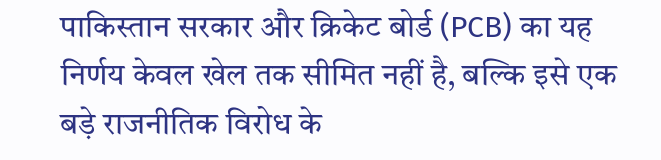पाकिस्तान सरकार और क्रिकेट बोर्ड (PCB) का यह निर्णय केवल खेल तक सीमित नहीं है, बल्कि इसे एक बड़े राजनीतिक विरोध के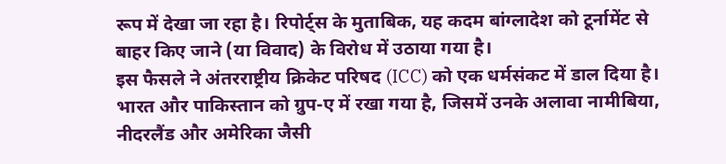रूप में देखा जा रहा है। रिपोर्ट्स के मुताबिक, यह कदम बांग्लादेश को टूर्नामेंट से बाहर किए जाने (या विवाद) के विरोध में उठाया गया है।
इस फैसले ने अंतरराष्ट्रीय क्रिकेट परिषद (ICC) को एक धर्मसंकट में डाल दिया है। भारत और पाकिस्तान को ग्रुप-ए में रखा गया है, जिसमें उनके अलावा नामीबिया, नीदरलैंड और अमेरिका जैसी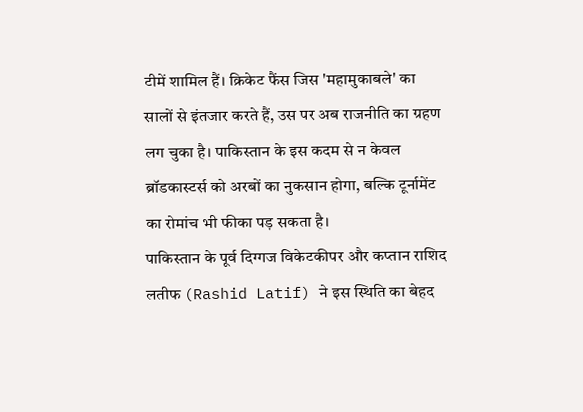टीमें शामिल हैं। क्रिकेट फैंस जिस 'महामुकाबले' का सालों से इंतजार करते हैं, उस पर अब राजनीति का ग्रहण लग चुका है। पाकिस्तान के इस कदम से न केवल ब्रॉडकास्टर्स को अरबों का नुकसान होगा, बल्कि टूर्नामेंट का रोमांच भी फीका पड़ सकता है।
पाकिस्तान के पूर्व दिग्गज विकेटकीपर और कप्तान राशिद लतीफ (Rashid Latif) ने इस स्थिति का बेहद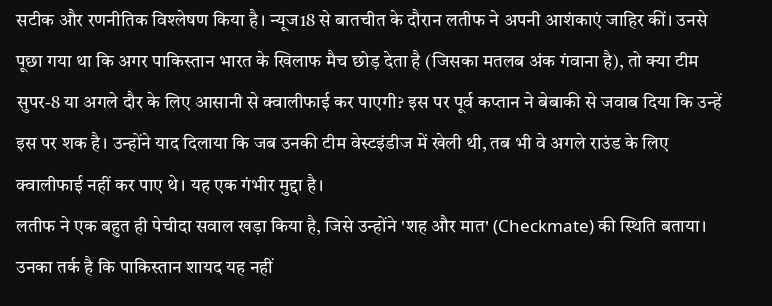सटीक और रणनीतिक विश्लेषण किया है। न्यूज18 से बातचीत के दौरान लतीफ ने अपनी आशंकाएं जाहिर कीं। उनसे पूछा गया था कि अगर पाकिस्तान भारत के खिलाफ मैच छोड़ देता है (जिसका मतलब अंक गंवाना है), तो क्या टीम सुपर-8 या अगले दौर के लिए आसानी से क्वालीफाई कर पाएगी? इस पर पूर्व कप्तान ने बेबाकी से जवाब दिया कि उन्हें इस पर शक है। उन्होंने याद दिलाया कि जब उनकी टीम वेस्टइंडीज में खेली थी, तब भी वे अगले राउंड के लिए क्वालीफाई नहीं कर पाए थे। यह एक गंभीर मुद्दा है।
लतीफ ने एक बहुत ही पेचीदा सवाल खड़ा किया है, जिसे उन्होंने 'शह और मात' (Checkmate) की स्थिति बताया। उनका तर्क है कि पाकिस्तान शायद यह नहीं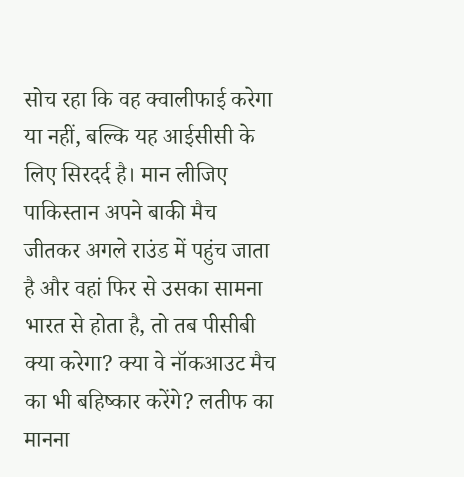सोच रहा कि वह क्वालीफाई करेगा या नहीं, बल्कि यह आईसीसी के लिए सिरदर्द है। मान लीजिए पाकिस्तान अपने बाकी मैच जीतकर अगले राउंड में पहुंच जाता है और वहां फिर से उसका सामना भारत से होता है, तो तब पीसीबी क्या करेगा? क्या वे नॉकआउट मैच का भी बहिष्कार करेंगे? लतीफ का मानना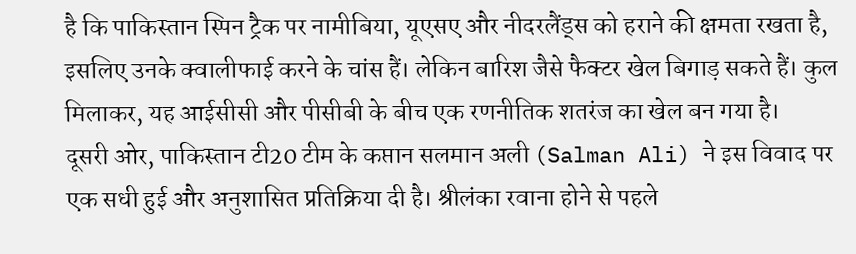है कि पाकिस्तान स्पिन ट्रैक पर नामीबिया, यूएसए और नीदरलैंड्स को हराने की क्षमता रखता है, इसलिए उनके क्वालीफाई करने के चांस हैं। लेकिन बारिश जैसे फैक्टर खेल बिगाड़ सकते हैं। कुल मिलाकर, यह आईसीसी और पीसीबी के बीच एक रणनीतिक शतरंज का खेल बन गया है।
दूसरी ओर, पाकिस्तान टी20 टीम के कप्तान सलमान अली (Salman Ali) ने इस विवाद पर एक सधी हुई और अनुशासित प्रतिक्रिया दी है। श्रीलंका रवाना होने से पहले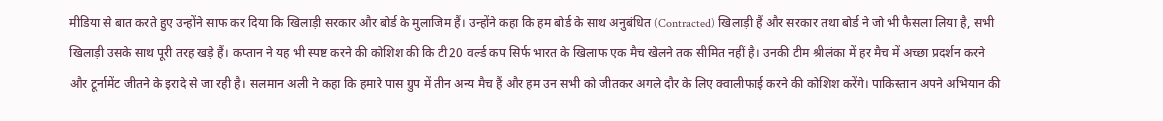मीडिया से बात करते हुए उन्होंने साफ कर दिया कि खिलाड़ी सरकार और बोर्ड के मुलाजिम हैं। उन्होंने कहा कि हम बोर्ड के साथ अनुबंधित (Contracted) खिलाड़ी हैं और सरकार तथा बोर्ड ने जो भी फैसला लिया है, सभी खिलाड़ी उसके साथ पूरी तरह खड़े हैं। कप्तान ने यह भी स्पष्ट करने की कोशिश की कि टी20 वर्ल्ड कप सिर्फ भारत के खिलाफ एक मैच खेलने तक सीमित नहीं है। उनकी टीम श्रीलंका में हर मैच में अच्छा प्रदर्शन करने और टूर्नामेंट जीतने के इरादे से जा रही है। सलमान अली ने कहा कि हमारे पास ग्रुप में तीन अन्य मैच हैं और हम उन सभी को जीतकर अगले दौर के लिए क्वालीफाई करने की कोशिश करेंगे। पाकिस्तान अपने अभियान की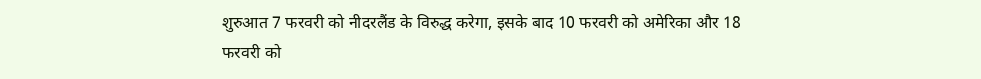शुरुआत 7 फरवरी को नीदरलैंड के विरुद्ध करेगा, इसके बाद 10 फरवरी को अमेरिका और 18 फरवरी को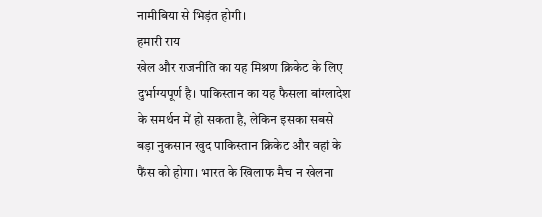नामीबिया से भिड़ंत होगी।
हमारी राय
खेल और राजनीति का यह मिश्रण क्रिकेट के लिए दुर्भाग्यपूर्ण है। पाकिस्तान का यह फैसला बांग्लादेश के समर्थन में हो सकता है, लेकिन इसका सबसे बड़ा नुकसान खुद पाकिस्तान क्रिकेट और वहां के फैंस को होगा। भारत के खिलाफ मैच न खेलना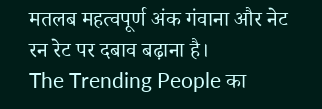मतलब महत्वपूर्ण अंक गंवाना और नेट रन रेट पर दबाव बढ़ाना है।
The Trending People का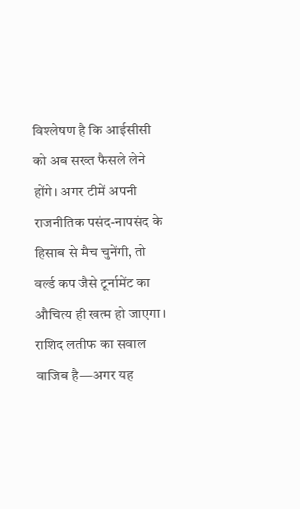विश्लेषण है कि आईसीसी को अब सख्त फैसले लेने होंगे। अगर टीमें अपनी राजनीतिक पसंद-नापसंद के हिसाब से मैच चुनेंगी, तो वर्ल्ड कप जैसे टूर्नामेंट का औचित्य ही खत्म हो जाएगा। राशिद लतीफ का सवाल वाजिब है—अगर यह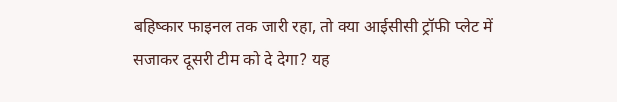बहिष्कार फाइनल तक जारी रहा, तो क्या आईसीसी ट्रॉफी प्लेट में सजाकर दूसरी टीम को दे देगा? यह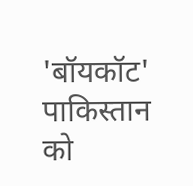'बॉयकॉट' पाकिस्तान को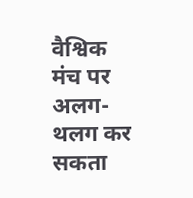वैश्विक मंच पर अलग-थलग कर सकता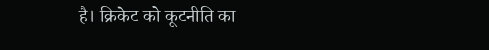है। क्रिकेट को कूटनीति का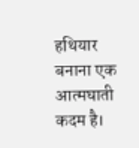हथियार बनाना एक आत्मघाती कदम है।